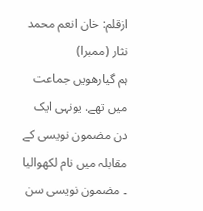ازقلم: خان انعم محمد نثار (ممبرا)
ہم گیارھویں جماعت میں تھے. یونہی ایک دن مضمون نویسی کے مقابلہ میں نام لکھوالیا ۔ مضمون نویسی سن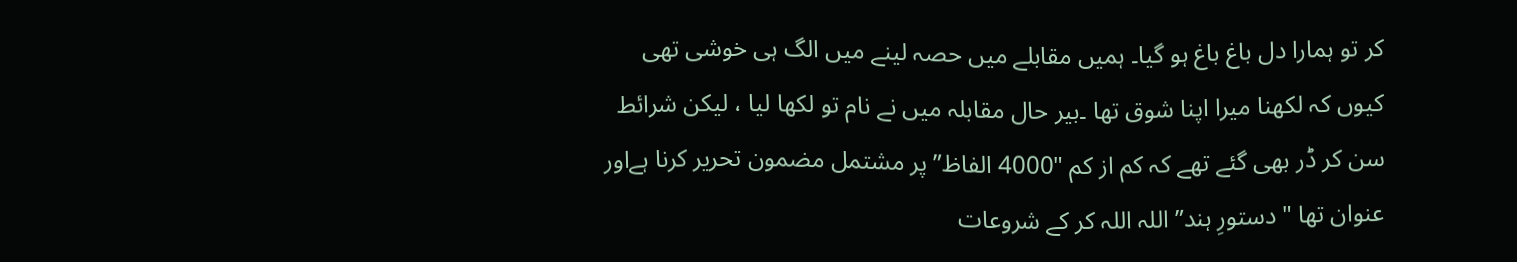کر تو ہمارا دل باغ باغ ہو گیا۔ ہمیں مقابلے میں حصہ لینے میں الگ ہی خوشی تھی کیوں کہ لکھنا میرا اپنا شوق تھا ۔بیر حال مقابلہ میں نے نام تو لکھا لیا ، لیکن شرائط سن کر ڈر بھی گئے تھے کہ کم از کم "4000 الفاظ” پر مشتمل مضمون تحریر کرنا ہےاور عنوان تھا "دستورِ ہند”اللہ اللہ کر کے شروعات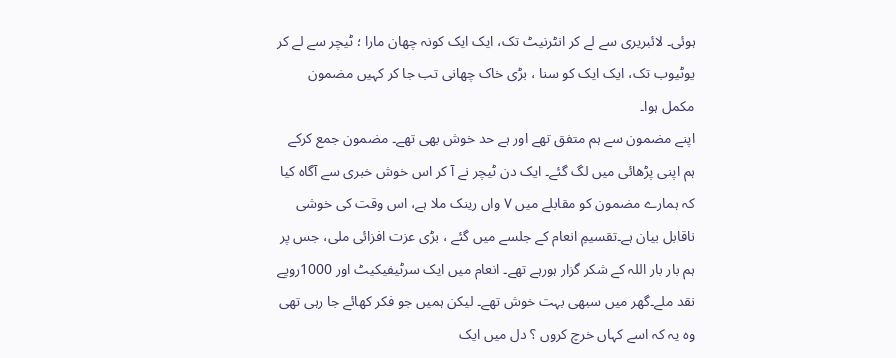ہوئی۔ لائبریری سے لے کر انٹرنیٹ تک، ایک ایک کونہ چھان مارا ؛ ٹیچر سے لے کر یوٹیوب تک، ایک ایک کو سنا ، بڑی خاک چھانی تب جا کر کہیں مضمون مکمل ہوا۔
اپنے مضمون سے ہم متفق تھے اور ہے حد خوش بھی تھے۔ مضمون جمع کرکے ہم اپنی پڑھائی میں لگ گئے۔ ایک دن ٹیچر نے آ کر اس خوش خبری سے آگاہ کیا کہ ہمارے مضمون کو مقابلے میں ۷ واں رینک ملا ہے، اس وقت کی خوشی ناقابل بیان ہے۔تقسیمِ انعام کے جلسے میں گئے ، بڑی عزت افزائی ملی، جس پر ہم بار بار اللہ کے شکر گزار ہورہے تھے۔ انعام میں ایک سرٹیفیکیٹ اور 1000روپے نقد ملے۔گھر میں سبھی بہت خوش تھے۔ لیکن ہمیں جو فکر کھائے جا رہی تھی وہ یہ کہ اسے کہاں خرچ کروں ؟ دل میں ایک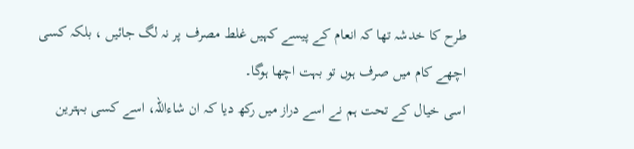طرح کا خدشہ تھا کہ انعام کے پیسے کہیں غلط مصرف پر نہ لگ جائیں ، بلکہ کسی اچھے کام میں صرف ہوں تو بہت اچھا ہوگا۔
اسی خیال کے تحت ہم نے اسے دراز میں رکھ دیا کہ ان شاءاللہ، اسے کسی بہترین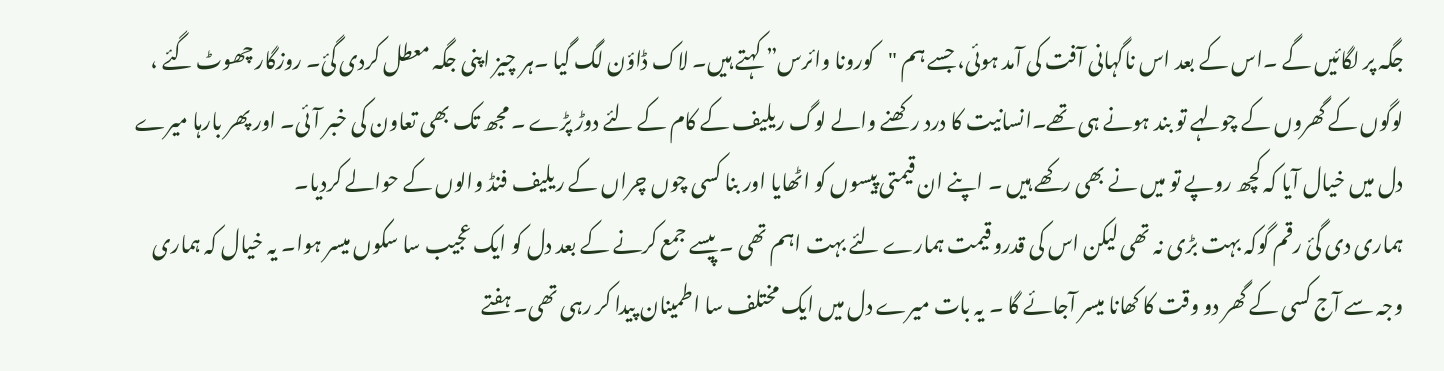جگہ پر لگائیں گے ۔اس کے بعد اس ناگہانی آفت کی آمد ہوئی، جسے ہم "کورونا وائرس” کہتے ہیں۔ لاک ڈاؤن لگ گیا ۔ہر چیز اپنی جگہ معطل کردی گئ۔ روزگار چھوٹ گئے ، لوگوں کے گھروں کے چولہے تو بند ہونے ہی تھے۔انسانیت کا درد رکھنے والے لوگ ریلیف کے کام کے لئے دوڑ پڑے ۔ مجھ تک بھی تعاون کی خبر آئی۔ اور پھر بارہا میرے دل میں خیال آیا کہ کچھ روپے تو میں نے بھی رکھے ہیں ۔ اپنے ان قیمتی پیسوں کو اٹھایا اور بنا کسی چوں چراں کے ریلیف فنڈ والوں کے حوالے کردیا۔
ہماری دی گئ رقم گوکہ بہت بڑی نہ تھی لیکن اس کی قدرو قیمت ہمارے لئے بہت اہم تھی ۔ پیسے جمع کرنے کے بعد دل کو ایک عجیب سا سکوں میسر ہوا۔ یہ خیال کہ ہماری وجہ سے آج کسی کے گھر دو وقت کا کھانا میسر آجائے گا ۔ یہ بات میرے دل میں ایک مختلف سا اطمینان پیدا کر رہی تھی۔ ہفتے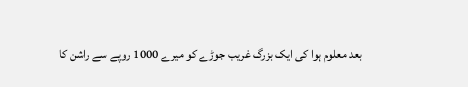بعد معلوم ہوا کی ایک بزرگ غریب جوڑے کو میرے 1000 روپے سے راشن کا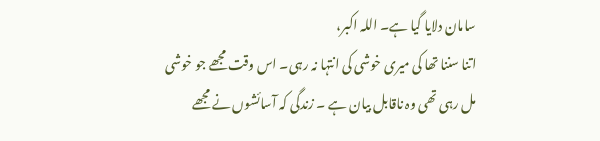سامان دلایا گیا ہے۔ اللہ اکبر،
اتنا سننا تھا کی میری خوشی کی انتہا نہ رہی۔ اس وقت مجھے جو خوشی مل رہی تھی وہ ناقابل بیان ہے ۔ زندگی کہ آسائشوں نے مجھے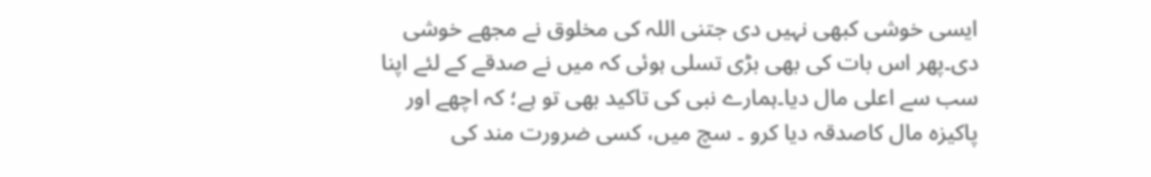ایسی خوشی کبھی نہیں دی جتنی اللہ کی مخلوق نے مجھے خوشی دی۔پھر اس بات کی بھی بڑی تسلی ہوئی کہ میں نے صدقے کے لئے اپنا سب سے اعلی مال دیا۔ہمارے نبی کی تاکید بھی تو ہے؛ کہ اچھے اور پاکیزہ مال کاصدقہ دیا کرو ۔ سچ میں، کسی ضرورت مند کی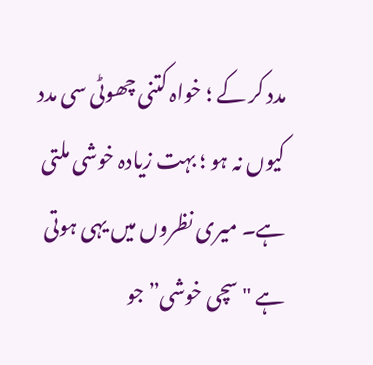مدد کر کے ؛ خواہ کتنی چھوٹی سی مدد کیوں نہ ہو ؛ بہت زیادہ خوشی ملتی ہے۔ میری نظروں میں یہی ہوتی ہے "سچی خوشی” جو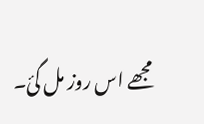مجھے اس روز مل گئ۔